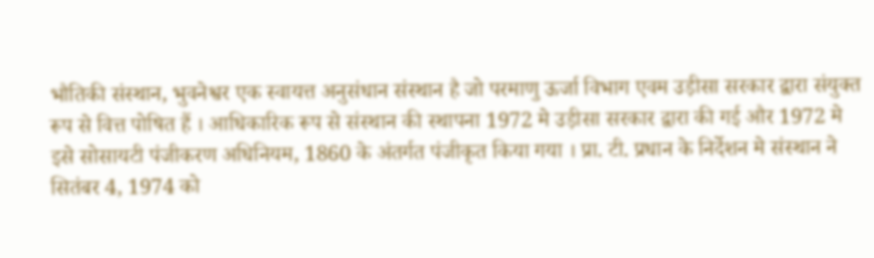भौतिकी संस्थान, भुवनेश्वर एक स्वायत्त अनुसंधान संस्थान है जो परमाणु ऊर्जा विभाग एवम उड़ीसा सरकार द्वारा संयुक्त रूप से वित्त पोषित हैं । आधिकारिक रूप से संस्थान की स्थापना 1972 मे उड़ीसा सरकार द्वारा की गई और 1972 मे इसे सोसायटी पंजीकरण अधिनियम, 1860 के अंतर्गत पंजीकृत किया गया । प्रा. टी. प्रधान के निर्देशन मे संस्थान ने सितंबर 4, 1974 को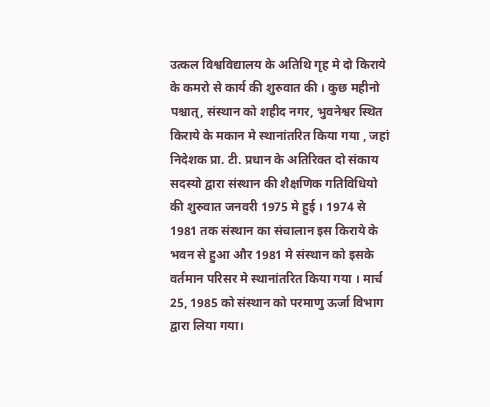उत्कल विश्वविद्यालय के अतिथि गृह मे दो किराये के कमरो से कार्य की शुरुवात की । कुछ महीनो पश्चात्, संस्थान को शहीद नगर, भुवनेश्वर स्थित किराये के मकान मे स्थानांतरित किया गया , जहां निदेशक प्रा. टी. प्रधान के अतिरिक्त दो संकाय सदस्यो द्वारा संस्थान की शैक्षणिक गतिविधियो की शुरुवात जनवरी 1975 मे हुई । 1974 से 1981 तक संस्थान का संचालान इस किराये के भवन से हुआ और 1981 मे संस्थान को इसके वर्तमान परिसर मे स्थानांतरित किया गया । मार्च 25, 1985 को संस्थान को परमाणु ऊर्जा विभाग द्वारा लिया गया।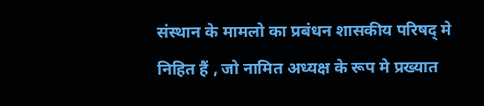संस्थान के मामलो का प्रबंधन शासकीय परिषद् मे निहित हैं , जो नामित अध्यक्ष के रूप मे प्रख्यात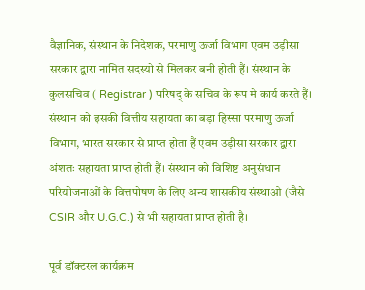वैज्ञानिक, संस्थान के निदेशक, परमाणु ऊर्जा विभाग एवम उड़ीसा सरकार द्वारा नामित सदस्यो से मिलकर बनी होती हैं। संस्थान के कुलसचिव ( Registrar ) परिषद् के सचिव के रूप मे कार्य करते हैं। संस्थान को इसकी वित्तीय सहायता का बड़ा हिस्सा परमाणु ऊर्जा विभाग, भारत सरकार से प्राप्त होता हैं एवम उड़ीसा सरकार द्वारा अंशतः सहायता प्राप्त होती हैं। संस्थान को विशिष्ट अनुसंधान परियोजनाओं के वित्तपोषण के लिए अन्य शासकीय संस्थाओ (जैसे CSIR और U.G.C.) से भी सहायता प्राप्त होती है।

पूर्व डॉक्टरल कार्यक्रम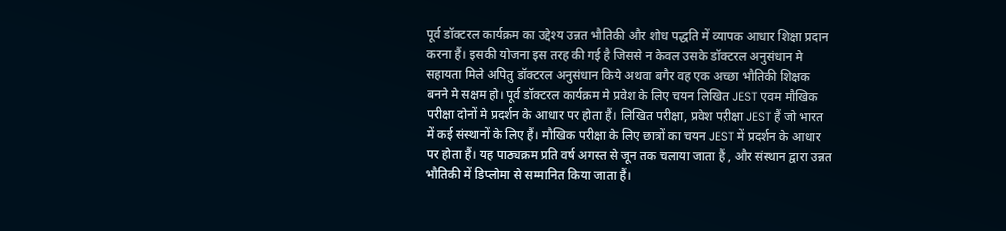पूर्व डॉक्टरल कार्यक्रम का उद्देश्य उन्नत भौतिकी और शोध पद्धति में व्यापक आधार शिक्षा प्रदान करना हैं। इसकी योजना इस तरह की गई है जिससे न केवल उसके डॉक्टरल अनुसंधान मे सहायता मिले अपितु डॉक्टरल अनुसंधान किये अथवा बगैर वह एक अच्छा भौतिकी शिक्षक बनने मे सक्षम हो। पूर्व डॉक्टरल कार्यक्रम मे प्रवेश के लिए चयन लिखित JEST एवम मौखिक परीक्षा दोनों मे प्रदर्शन के आधार पर होता हैं। लिखित परीक्षा, प्रवेश पऱीक्षा JEST हैं जो भारत में कई संस्थानों के लिए हैं। मौखिक परीक्षा के लिए छात्रों का चयन JEST में प्रदर्शन के आधार पर होता हैं। यह पाठ्यक्रम प्रति वर्ष अगस्त से जून तक चलाया जाता हैं , और संस्थान द्वारा उन्नत भौतिकी में डिप्लोमा से सम्मानित किया जाता हैं।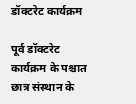डॉक्टरेट कार्यक्रम

पूर्व डॉक्टरेट कार्यक्रम के पश्चात छात्र संस्थान के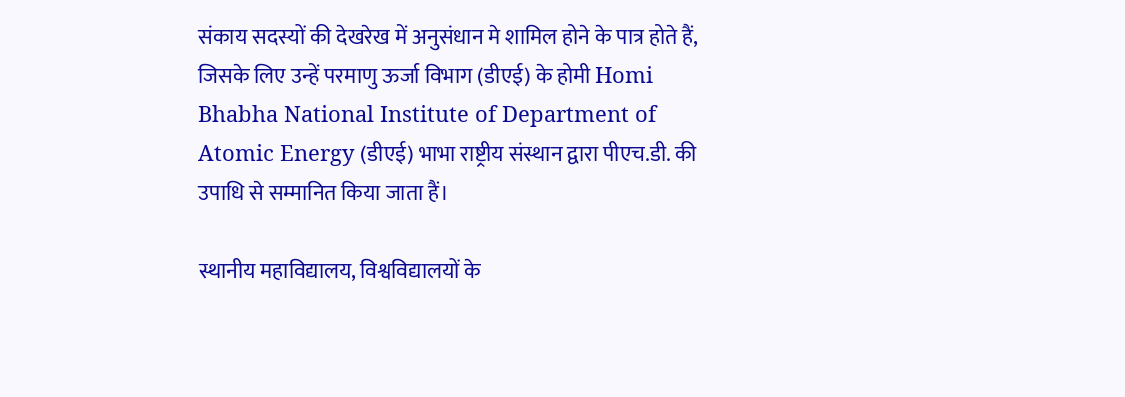संकाय सदस्यों की देखरेख में अनुसंधान मे शामिल होने के पात्र होते हैं, जिसके लिए उन्हें परमाणु ऊर्जा विभाग (डीएई) के होमी Homi Bhabha National Institute of Department of Atomic Energy (डीएई) भाभा राष्ट्रीय संस्थान द्वारा पीएच.डी. की उपाधि से सम्मानित किया जाता हैं।

स्थानीय महाविद्यालय, विश्वविद्यालयों के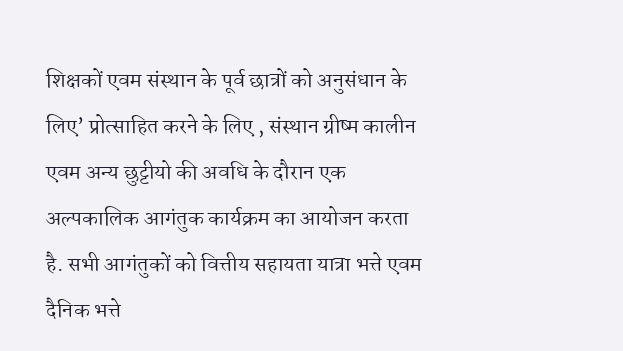शिक्षकों एवम संस्थान के पूर्व छात्रों को अनुसंधान के लिए’ प्रोत्साहित करने के लिए , संस्थान ग्रीष्म कालीन एवम अन्य छुट्टीयो की अवधि के दौरान एक अल्पकालिक आगंतुक कार्यक्रम का आयोजन करता है. सभी आगंतुकों को वित्तीय सहायता यात्रा भत्ते एवम दैनिक भत्ते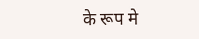के रूप मे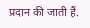प्रदान की जाती हैं.